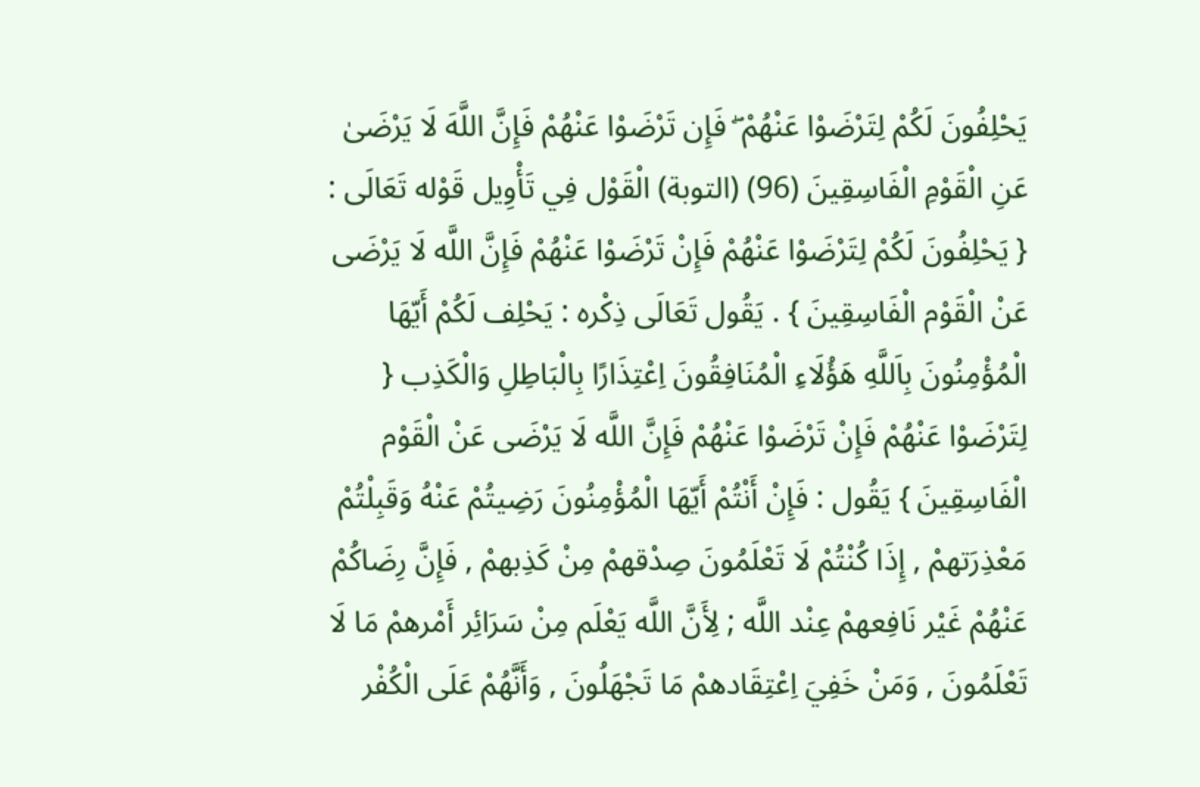يَحْلِفُونَ لَكُمْ لِتَرْضَوْا عَنْهُمْ ۖ فَإِن تَرْضَوْا عَنْهُمْ فَإِنَّ اللَّهَ لَا يَرْضَىٰ عَنِ الْقَوْمِ الْفَاسِقِينَ (96) (التوبة) الْقَوْل فِي تَأْوِيل قَوْله تَعَالَى : { يَحْلِفُونَ لَكُمْ لِتَرْضَوْا عَنْهُمْ فَإِنْ تَرْضَوْا عَنْهُمْ فَإِنَّ اللَّه لَا يَرْضَى عَنْ الْقَوْم الْفَاسِقِينَ } . يَقُول تَعَالَى ذِكْره : يَحْلِف لَكُمْ أَيّهَا الْمُؤْمِنُونَ بِاَللَّهِ هَؤُلَاءِ الْمُنَافِقُونَ اِعْتِذَارًا بِالْبَاطِلِ وَالْكَذِب { لِتَرْضَوْا عَنْهُمْ فَإِنْ تَرْضَوْا عَنْهُمْ فَإِنَّ اللَّه لَا يَرْضَى عَنْ الْقَوْم الْفَاسِقِينَ } يَقُول : فَإِنْ أَنْتُمْ أَيّهَا الْمُؤْمِنُونَ رَضِيتُمْ عَنْهُ وَقَبِلْتُمْ مَعْذِرَتهمْ , إِذَا كُنْتُمْ لَا تَعْلَمُونَ صِدْقهمْ مِنْ كَذِبهمْ , فَإِنَّ رِضَاكُمْ عَنْهُمْ غَيْر نَافِعهمْ عِنْد اللَّه ; لِأَنَّ اللَّه يَعْلَم مِنْ سَرَائِر أَمْرهمْ مَا لَا تَعْلَمُونَ , وَمَنْ خَفِيَ اِعْتِقَادهمْ مَا تَجْهَلُونَ , وَأَنَّهُمْ عَلَى الْكُفْر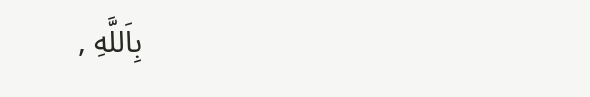بِاَللَّهِ ,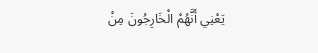يَعْنِي أَنَّهُمْ الْخَارِجُونَ مِنْ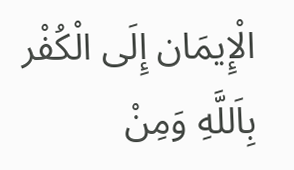الْإِيمَان إِلَى الْكُفْر بِاَللَّهِ وَمِنْ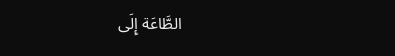الطَّاعَة إِلَى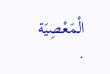الْمَعْصِيَة .